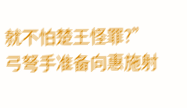就不怕楚王怪罪?”
弓弩手准备向惠施射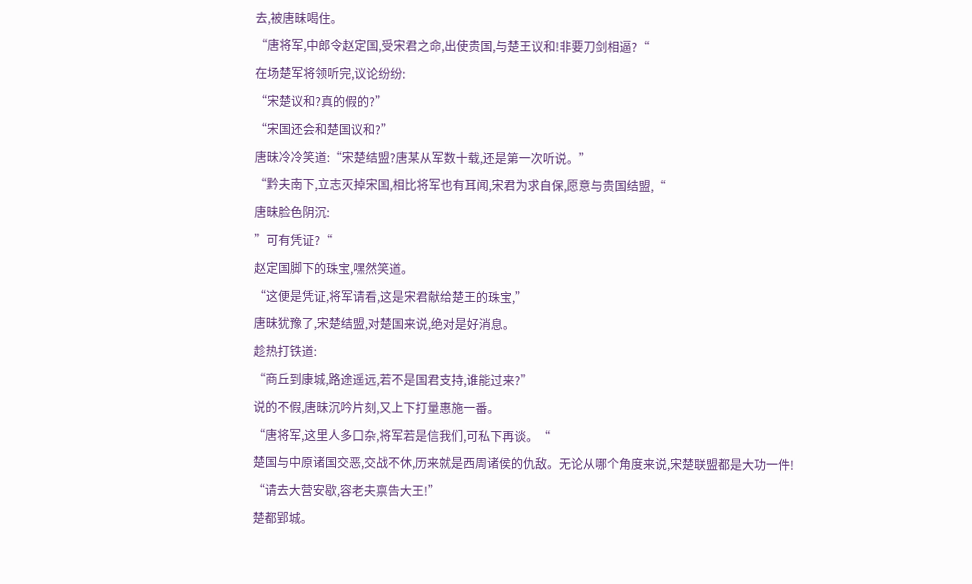去,被唐昧喝住。
“唐将军,中郎令赵定国,受宋君之命,出使贵国,与楚王议和!非要刀剑相逼?“
在场楚军将领听完,议论纷纷:
“宋楚议和?真的假的?”
“宋国还会和楚国议和?”
唐昧冷冷笑道:“宋楚结盟?唐某从军数十载,还是第一次听说。”
“黔夫南下,立志灭掉宋国,相比将军也有耳闻,宋君为求自保,愿意与贵国结盟,“
唐昧脸色阴沉:
”可有凭证?“
赵定国脚下的珠宝,嘿然笑道。
“这便是凭证,将军请看,这是宋君献给楚王的珠宝,”
唐昧犹豫了,宋楚结盟,对楚国来说,绝对是好消息。
趁热打铁道:
“商丘到康城,路途遥远,若不是国君支持,谁能过来?”
说的不假,唐昧沉吟片刻,又上下打量惠施一番。
“唐将军,这里人多口杂,将军若是信我们,可私下再谈。“
楚国与中原诸国交恶,交战不休,历来就是西周诸侯的仇敌。无论从哪个角度来说,宋楚联盟都是大功一件!
“请去大营安歇,容老夫禀告大王!”
楚都郢城。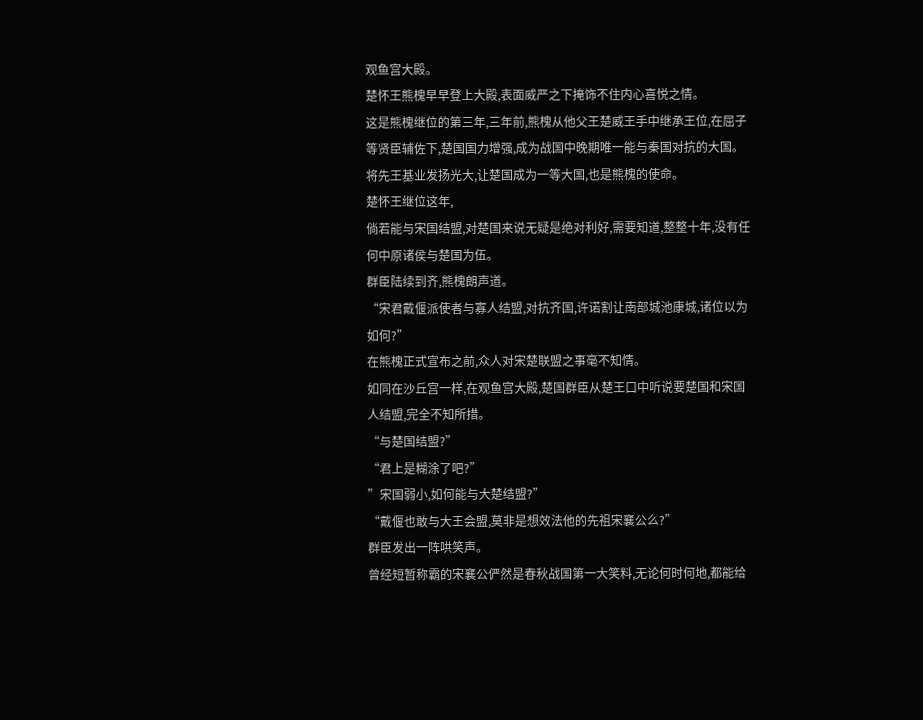观鱼宫大殿。
楚怀王熊槐早早登上大殿,表面威严之下掩饰不住内心喜悦之情。
这是熊槐继位的第三年,三年前,熊槐从他父王楚威王手中继承王位,在屈子等贤臣辅佐下,楚国国力增强,成为战国中晚期唯一能与秦国对抗的大国。
将先王基业发扬光大,让楚国成为一等大国,也是熊槐的使命。
楚怀王继位这年,
倘若能与宋国结盟,对楚国来说无疑是绝对利好,需要知道,整整十年,没有任何中原诸侯与楚国为伍。
群臣陆续到齐,熊槐朗声道。
“宋君戴偃派使者与寡人结盟,对抗齐国,许诺割让南部城池康城,诸位以为如何?”
在熊槐正式宣布之前,众人对宋楚联盟之事毫不知情。
如同在沙丘宫一样,在观鱼宫大殿,楚国群臣从楚王口中听说要楚国和宋国人结盟,完全不知所措。
“与楚国结盟?”
“君上是糊涂了吧?”
”宋国弱小,如何能与大楚结盟?”
“戴偃也敢与大王会盟,莫非是想效法他的先祖宋襄公么?”
群臣发出一阵哄笑声。
曾经短暂称霸的宋襄公俨然是春秋战国第一大笑料,无论何时何地,都能给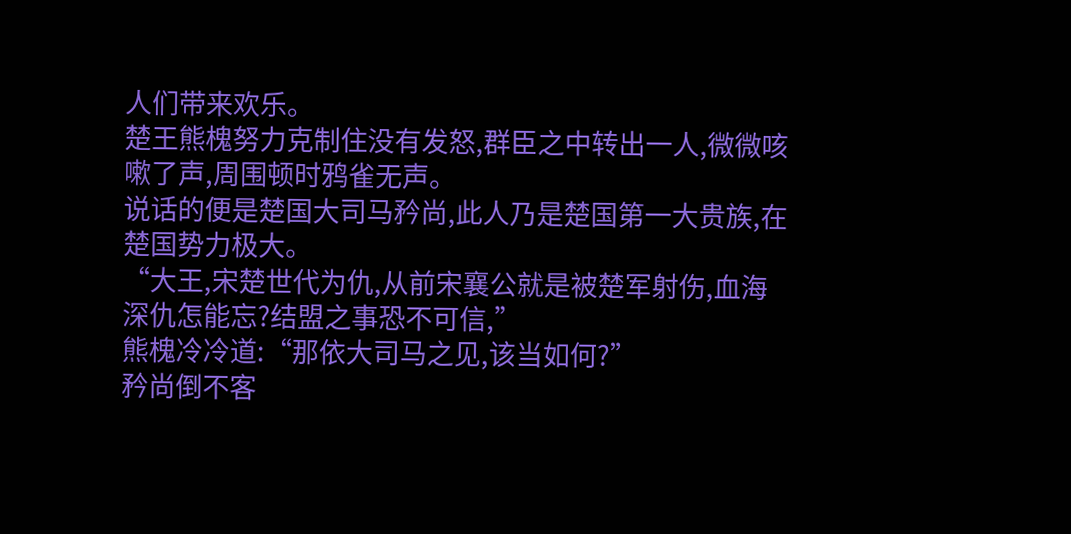人们带来欢乐。
楚王熊槐努力克制住没有发怒,群臣之中转出一人,微微咳嗽了声,周围顿时鸦雀无声。
说话的便是楚国大司马矜尚,此人乃是楚国第一大贵族,在楚国势力极大。
“大王,宋楚世代为仇,从前宋襄公就是被楚军射伤,血海深仇怎能忘?结盟之事恐不可信,”
熊槐冷冷道:“那依大司马之见,该当如何?”
矜尚倒不客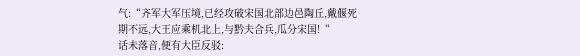气:“齐军大军压境,已经攻破宋国北部边邑陶丘,戴偃死期不远,大王应乘机北上,与黔夫合兵,瓜分宋国!“
话未落音,便有大臣反驳: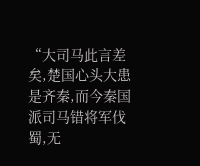“大司马此言差矣,楚国心头大患是齐秦,而今秦国派司马错将军伐蜀,无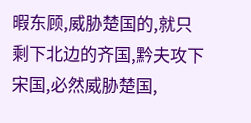暇东顾,威胁楚国的,就只剩下北边的齐国,黔夫攻下宋国,必然威胁楚国,